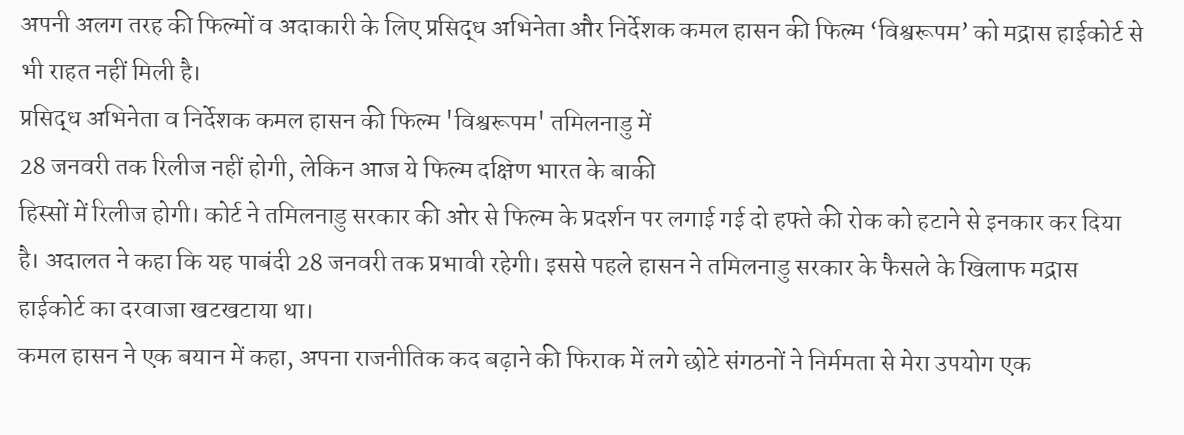अपनी अलग तरह की फिल्मों व अदाकारी के लिए प्रसिद्ध अभिनेता और निर्देशक कमल हासन की फिल्म ‘विश्वरूपम’ को मद्रास हाईकोर्ट से भी राहत नहीं मिली है।
प्रसिद्ध अभिनेता व निर्देशक कमल हासन की फिल्म 'विश्वरूपम' तमिलनाडु में
28 जनवरी तक रिलीज नहीं होगी, लेकिन आज ये फिल्म दक्षिण भारत के बाकी
हिस्सों में रिलीज होगी। कोर्ट ने तमिलनाडु सरकार की ओर से फिल्म के प्रदर्शन पर लगाई गई दो हफ्ते की रोक को हटाने से इनकार कर दिया है। अदालत ने कहा कि यह पाबंदी 28 जनवरी तक प्रभावी रहेगी। इससे पहले हासन ने तमिलनाडु सरकार के फैसले के खिलाफ मद्रास हाईकोर्ट का दरवाजा खटखटाया था।
कमल हासन ने एक बयान में कहा, अपना राजनीतिक कद बढ़ाने की फिराक में लगे छोटे संगठनों ने निर्ममता से मेरा उपयोग एक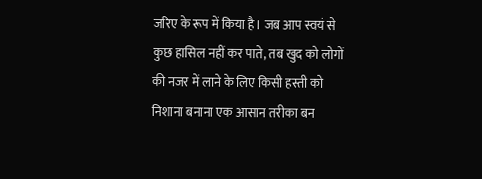जरिए के रूप में किया है। जब आप स्वयं से कुछ हासिल नहीं कर पाते, तब खुद को लोगों की नजर में लाने के लिए किसी हस्ती को निशाना बनाना एक आसान तरीका बन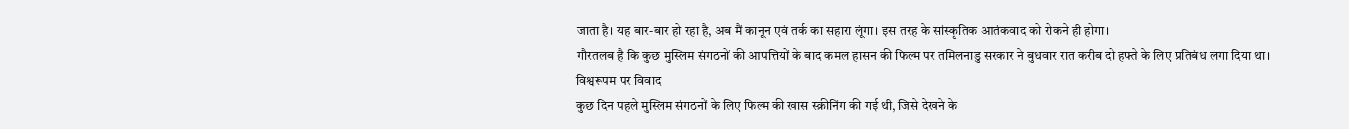जाता है। यह बार-बार हो रहा है, अब मैं कानून एवं तर्क का सहारा लूंगा। इस तरह के सांस्कृतिक आतंकवाद को रोकने ही होगा।
गौरतलब है कि कुछ मुस्लिम संगठनों की आपत्तियों के बाद कमल हासन की फिल्म पर तमिलनाडु सरकार ने बुधवार रात करीब दो हफ्ते के लिए प्रतिबंध लगा दिया था।
विश्वरूपम पर विवाद
कुछ दिन पहले मुस्लिम संगठनों के लिए फिल्म की खास स्क्रीनिंग की गई थी, जिसे देखने के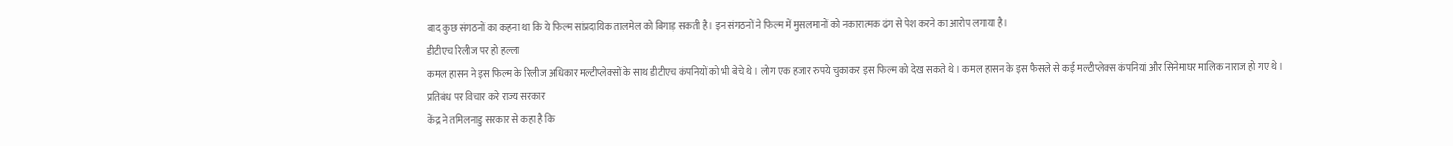बाद कुछ संगठनों का कहना था कि ये फिल्म सांप्रदायिक तालमेल को बिगाड़ सकती है। इन संगठनों ने फिल्म में मुसलमानों को नकारात्मक ढंग से पेश करने का आरोप लगाया है।
डीटीएच रिलीज पर हो हल्ला
कमल हासन ने इस फिल्म के रिलीज अधिकार मल्टीप्लेक्सों के साथ डीटीएच कंपनियों को भी बेचे थे। लोग एक हजार रुपये चुकाकर इस फिल्म को देख सकते थे। कमल हासन के इस फैसले से कई मल्टीप्लेक्स कंपनियां और सिनेमाघर मालिक नाराज हो गए थे।
प्रतिबंध पर विचार करे राज्य सरकार
केंद्र ने तमिलनाडु सरकार से कहा है कि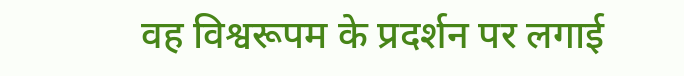वह विश्वरूपम के प्रदर्शन पर लगाई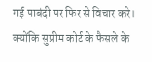गई पाबंदी पर फिर से विचार करे। क्योंकि सुप्रीम कोर्ट के फैसले के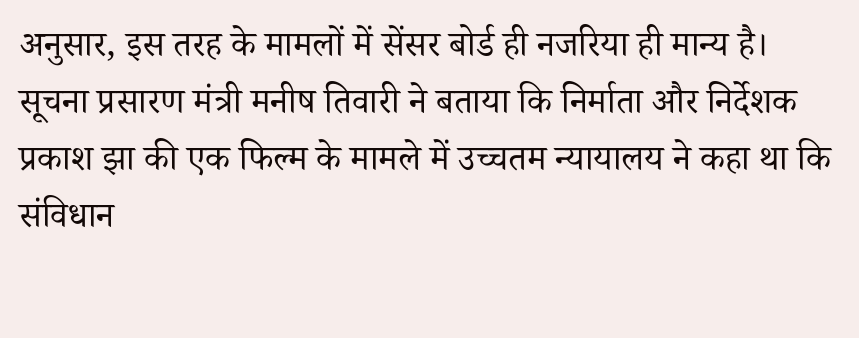अनुसार, इस तरह के मामलों में सेंसर बोर्ड ही नजरिया ही मान्य है।
सूचना प्रसारण मंत्री मनीष तिवारी ने बताया कि निर्माता और निर्देशक प्रकाश झा की एक फिल्म के मामले में उच्चतम न्यायालय ने कहा था कि संविधान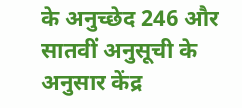के अनुच्छेद 246 और सातवीं अनुसूची के अनुसार केंद्र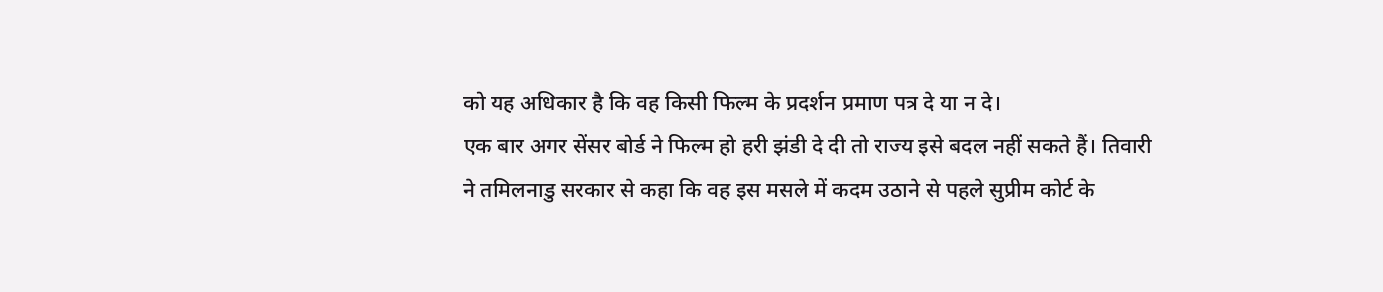को यह अधिकार है कि वह किसी फिल्म के प्रदर्शन प्रमाण पत्र दे या न दे।
एक बार अगर सेंसर बोर्ड ने फिल्म हो हरी झंडी दे दी तो राज्य इसे बदल नहीं सकते हैं। तिवारी ने तमिलनाडु सरकार से कहा कि वह इस मसले में कदम उठाने से पहले सुप्रीम कोर्ट के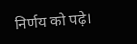निर्णय को पढ़े।